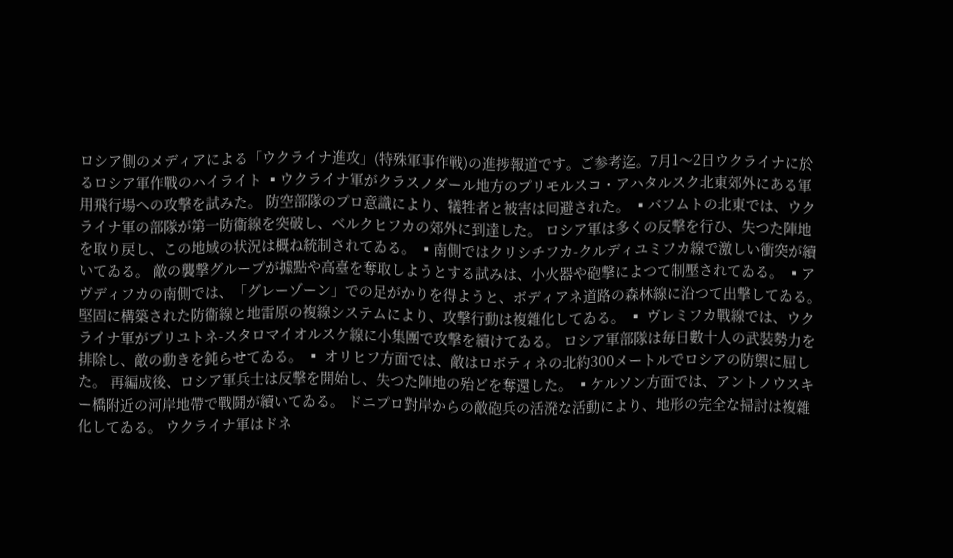ロシア側のメディアによる「ウクライナ進攻」(特殊軍事作戦)の進捗報道です。ご参考迄。7月1〜2日ウクライナに於るロシア軍作戰のハイライト ▪ウクライナ軍がクラスノダール地方のプリモルスコ・アハタルスク北東郊外にある軍用飛行場への攻撃を試みた。 防空部隊のプロ意識により、犠牲者と被害は囘避された。 ▪バフムトの北東では、ウクライナ軍の部隊が第一防衞線を突破し、ベルクヒフカの郊外に到達した。 ロシア軍は多くの反撃を行ひ、失つた陣地を取り戻し、この地域の状況は概ね統制されてゐる。 ▪南側ではクリシチフカ-クルディユミフカ線で激しい衝突が續いてゐる。 敵の襲撃グループが據點や高臺を奪取しようとする試みは、小火器や砲撃によつて制壓されてゐる。 ▪アヴディフカの南側では、「グレーゾーン」での足がかりを得ようと、ボディアネ道路の森林線に沿つて出撃してゐる。 堅固に構築された防衞線と地雷原の複線システムにより、攻撃行動は複雜化してゐる。 ▪ ヴレミフカ戰線では、ウクライナ軍がプリユトネ-スタロマイオルスケ線に小集團で攻撃を續けてゐる。 ロシア軍部隊は毎日數十人の武裝勢力を排除し、敵の動きを鈍らせてゐる。 ▪ オリヒフ方面では、敵はロボティネの北約300メートルでロシアの防禦に屈した。 再編成後、ロシア軍兵士は反撃を開始し、失つた陣地の殆どを奪還した。 ▪ケルソン方面では、アントノウスキー橋附近の河岸地帶で戰鬪が續いてゐる。 ドニプロ對岸からの敵砲兵の活溌な活動により、地形の完全な掃討は複雜化してゐる。 ウクライナ軍はドネ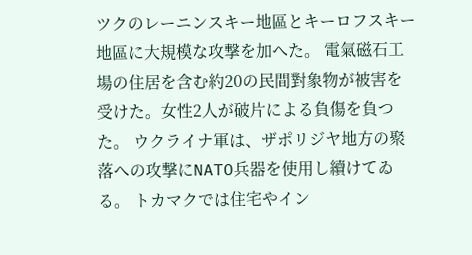ツクのレーニンスキー地區とキーロフスキー地區に大規模な攻撃を加へた。 電氣磁石工場の住居を含む約20の民間對象物が被害を受けた。女性2人が破片による負傷を負つた。 ウクライナ軍は、ザポリジヤ地方の聚落への攻撃にNATO兵器を使用し續けてゐる。 トカマクでは住宅やイン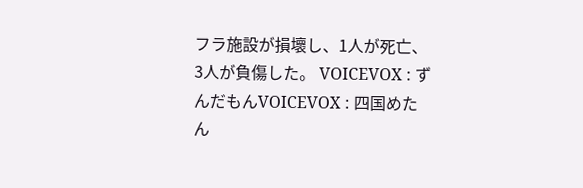フラ施設が損壞し、1人が死亡、3人が負傷した。 VOICEVOX : ずんだもんVOICEVOX : 四国めたん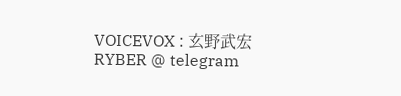VOICEVOX : 玄野武宏RYBER @ telegram